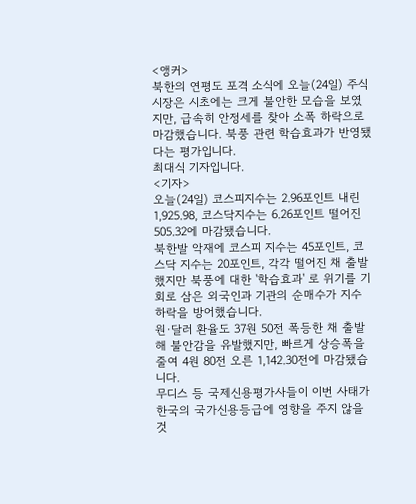<앵커>
북한의 연평도 포격 소식에 오늘(24일) 주식시장은 시초에는 크게 불안한 모습을 보였지만, 급속히 안정세를 찾아 소폭 하락으로 마감했습니다. 북풍 관련 학습효과가 반영됐다는 평가입니다.
최대식 기자입니다.
<기자>
오늘(24일) 코스피지수는 2.96포인트 내린 1,925.98, 코스닥지수는 6.26포인트 떨어진 505.32에 마감됐습니다.
북한발 악재에 코스피 지수는 45포인트, 코스닥 지수는 20포인트, 각각 떨어진 채 출발했지만 북풍에 대한 '학습효과' 로 위기를 기회로 삼은 외국인과 기관의 순매수가 지수 하락을 방어했습니다.
원·달러 환율도 37원 50전 폭등한 채 출발해 불안감을 유발했지만, 빠르게 상승폭을 줄여 4원 80전 오른 1,142.30전에 마감됐습니다.
무디스 등 국제신용평가사들이 이번 사태가 한국의 국가신용등급에 영향을 주지 않을 것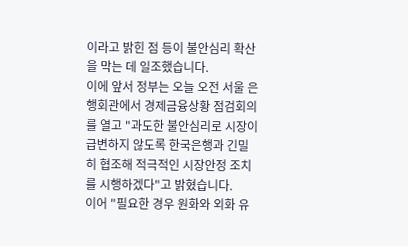이라고 밝힌 점 등이 불안심리 확산을 막는 데 일조했습니다.
이에 앞서 정부는 오늘 오전 서울 은행회관에서 경제금융상황 점검회의를 열고 "과도한 불안심리로 시장이 급변하지 않도록 한국은행과 긴밀히 협조해 적극적인 시장안정 조치를 시행하겠다"고 밝혔습니다.
이어 "필요한 경우 원화와 외화 유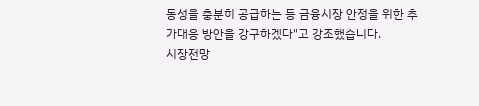동성을 충분히 공급하는 등 금융시장 안정을 위한 추가대응 방안을 강구하겠다"고 강조했습니다.
시장전망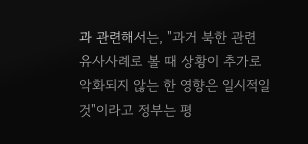과 관련해서는, "과거 북한 관련 유사사례로 볼 때 상황이 추가로 악화되지 않는 한 영향은 일시적일 것"이라고 정부는 평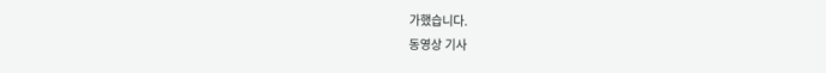가했습니다.
동영상 기사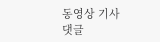동영상 기사
댓글